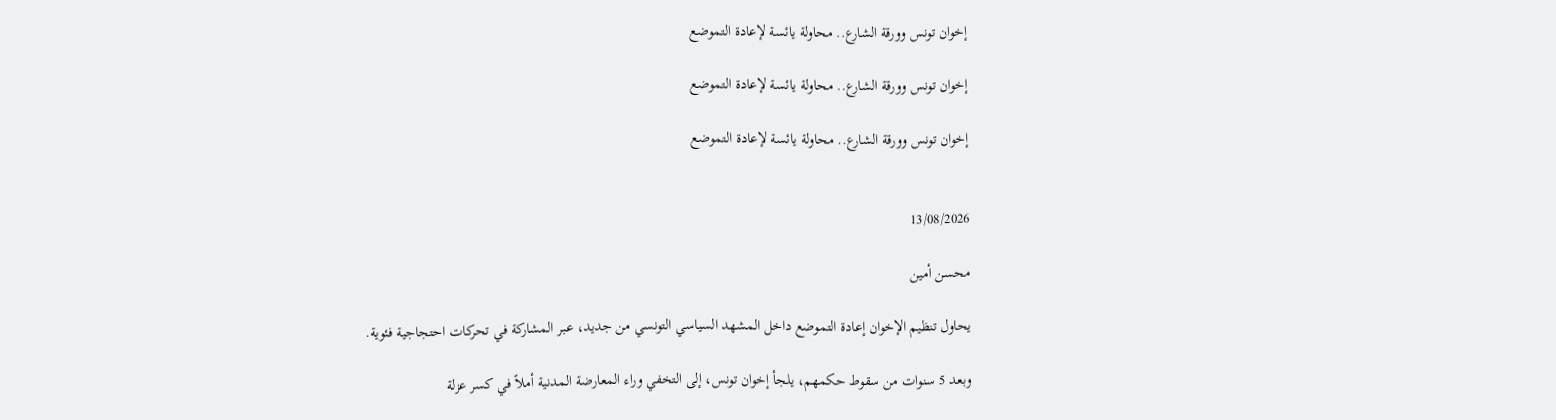إخوان تونس وورقة الشارع.. محاولة يائسة لإعادة التموضع

إخوان تونس وورقة الشارع.. محاولة يائسة لإعادة التموضع

إخوان تونس وورقة الشارع.. محاولة يائسة لإعادة التموضع


13/08/2026

محسن أمين

يحاول تنظيم الإخوان إعادة التموضع داخل المشهد السياسي التونسي من جديد، عبر المشاركة في تحركات احتجاجية فئوية.

وبعد 5 سنوات من سقوط حكمهم، يلجأ إخوان تونس، إلى التخفي وراء المعارضة المدنية أملاً في كسر عزلة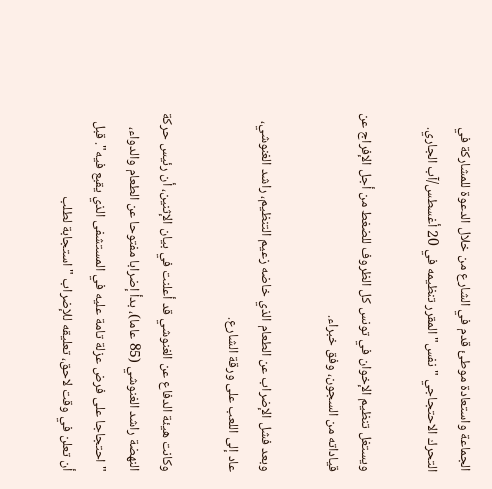الجماعة واستعادة موطئ قدم في الشارع من خلال الدعوة للمشاركة في التحرك الاحتجاجي "نفس" المقرر تنظيمه في 20 أغسطس/آب الجاري.

ويستغل تنظيم الإخوان في تونس كل الظروف للضغط من أجل الإفراج عن قياداته من السجون، وفق خبراء.

وبعد فشل الإضراب عن الطعام الذي خاضه زعيم التنظيم، راشد الغنوشي، عاد إلى اللعب على ورقة الشارع.

وكانت هيئة الدفاع عن الغنوشي قد أعلنت في بيان الإثنين، أن رئيس حركة النهضة راشد الغنوشي (85 عاما)، بدأ إضرابا مفتوحا عن الطعام والدواء، "احتجاجا على فرض عزلة تامة عليه في المستشفى الذي يقبع فيه". قبل أن تعلن في وقت لاحق، تعليقه للإضراب "استجابة لطلب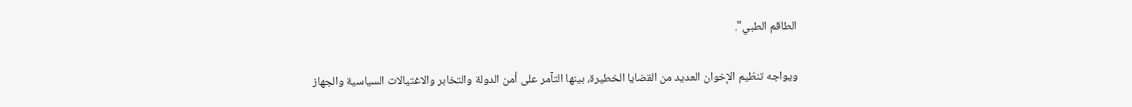الطاقم الطبي".

ويواجه تنظيم الإخوان العديد من القضايا الخطيرة، بينها التآمر على أمن الدولة والتخابر والاغتيالات السياسية والجهاز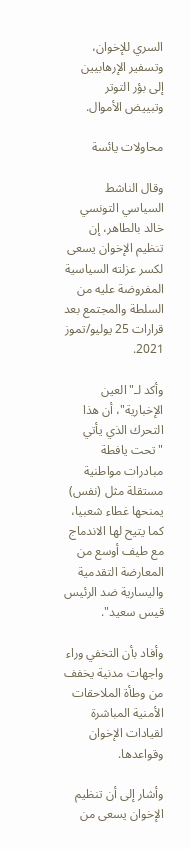السري للإخوان، وتسفير الإرهابيين إلى بؤر التوتر وتبييض الأموال.

محاولات يائسة

وقال الناشط السياسي التونسي خالد بالطاهر، إن تنظيم الإخوان يسعى لكسر عزلته السياسية المفروضة عليه من السلطة والمجتمع بعد قرارات 25 يوليو/تموز 2021.

وأكد لـ"العين الإخبارية"، أن هذا التحرك الذي يأتي "تحت يافطة مبادرات مواطنية مستقلة مثل (نفس) يمنحها غطاء شعبيا، كما يتيح لها الاندماج مع طيف أوسع من المعارضة التقدمية واليسارية ضد الرئيس قيس سعيد".

وأفاد بأن التخفي وراء واجهات مدنية يخفف من وطأة الملاحقات الأمنية المباشرة لقيادات الإخوان وقواعدها.

وأشار إلى أن تنظيم الإخوان يسعى من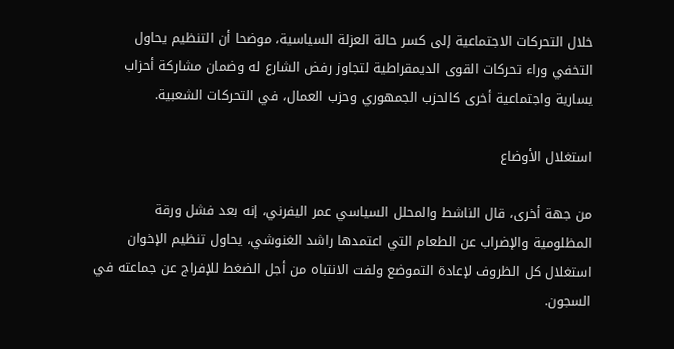خلال التحركات الاجتماعية إلى كسر حالة العزلة السياسية، موضحا أن التنظيم يحاول التخفي وراء تحركات القوى الديمقراطية لتجاوز رفض الشارع له وضمان مشاركة أحزاب يسارية واجتماعية أخرى كالحزب الجمهوري وحزب العمال، في التحركات الشعبية.

استغلال الأوضاع

من جهة أخرى، قال الناشط والمحلل السياسي عمر اليفرني، إنه بعد فشل ورقة المظلومية والإضراب عن الطعام التي اعتمدها راشد الغنوشي، يحاول تنظيم الإخوان استغلال كل الظروف لإعادة التموضع ولفت الانتباه من أجل الضغط للإفراج عن جماعته في السجون.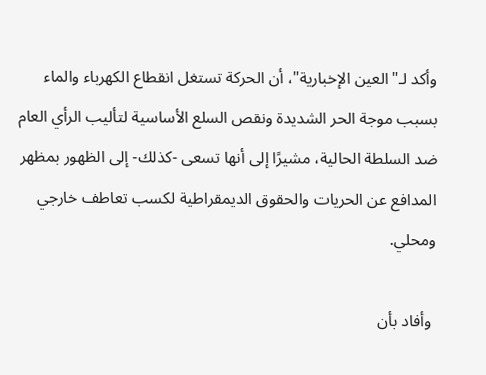وأكد لـ"العين الإخبارية"، أن الحركة تستغل انقطاع الكهرباء والماء بسبب موجة الحر الشديدة ونقص السلع الأساسية لتأليب الرأي العام ضد السلطة الحالية، مشيرًا إلى أنها تسعى -كذلك- إلى الظهور بمظهر المدافع عن الحريات والحقوق الديمقراطية لكسب تعاطف خارجي ومحلي.

 وأفاد بأن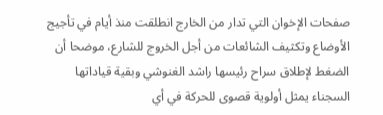صفحات الإخوان التي تدار من الخارج انطلقت منذ أيام في تأجيج الأوضاع وتكثيف الشائعات من أجل الخروج للشارع، موضحا أن الضغط لإطلاق سراح رئيسها راشد الغنوشي وبقية قياداتها السجناء يمثل أولوية قصوى للحركة في أي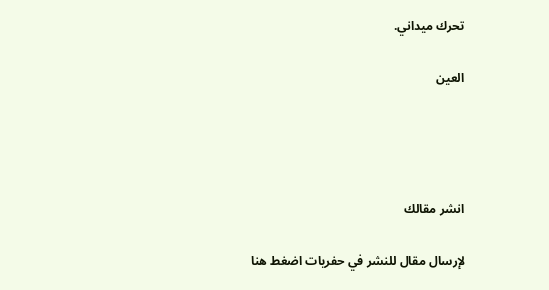تحرك ميداني.

العين




انشر مقالك

لإرسال مقال للنشر في حفريات اضغط هنا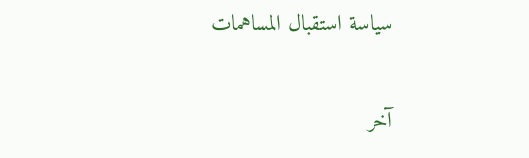سياسة استقبال المساهمات

آخر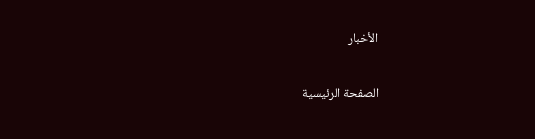الأخبار

الصفحة الرئيسية